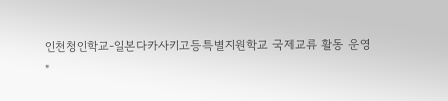인천청인학교-일본다카사키고등특별지원학교 국제교류 활동 운영
"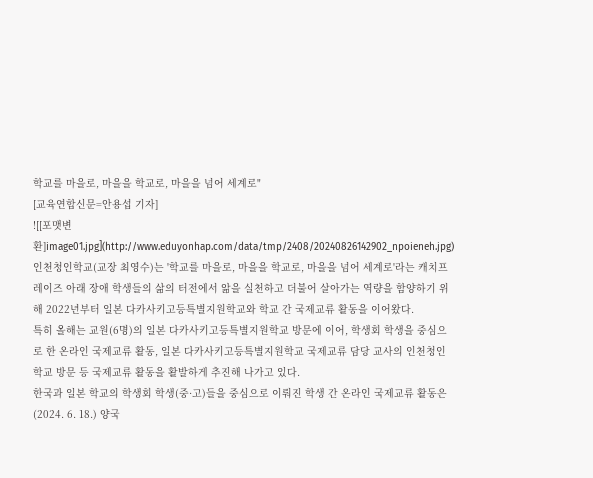학교를 마을로, 마을을 학교로, 마을을 넘어 세계로"
[교육연합신문=안용섭 기자]
![[포맷변환]image01.jpg](http://www.eduyonhap.com/data/tmp/2408/20240826142902_npoieneh.jpg)
인천청인학교(교장 최영수)는 '학교를 마을로, 마을을 학교로, 마을을 넘어 세계로'라는 캐치프레이즈 아래 장애 학생들의 삶의 터전에서 앎을 실천하고 더불어 살아가는 역량을 함양하기 위해 2022년부터 일본 다카사키고등특별지원학교와 학교 간 국제교류 활동을 이어왔다.
특히 올해는 교원(6명)의 일본 다카사키고등특별지원학교 방문에 이어, 학생회 학생을 중심으로 한 온라인 국제교류 활동, 일본 다카사키고등특별지원학교 국제교류 담당 교사의 인천청인학교 방문 등 국제교류 활동을 활발하게 추진해 나가고 있다.
한국과 일본 학교의 학생회 학생(중·고)들을 중심으로 이뤄진 학생 간 온라인 국제교류 활동은(2024. 6. 18.) 양국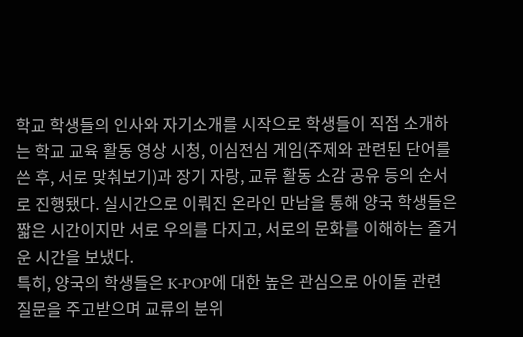학교 학생들의 인사와 자기소개를 시작으로 학생들이 직접 소개하는 학교 교육 활동 영상 시청, 이심전심 게임(주제와 관련된 단어를 쓴 후, 서로 맞춰보기)과 장기 자랑, 교류 활동 소감 공유 등의 순서로 진행됐다. 실시간으로 이뤄진 온라인 만남을 통해 양국 학생들은 짧은 시간이지만 서로 우의를 다지고, 서로의 문화를 이해하는 즐거운 시간을 보냈다.
특히, 양국의 학생들은 K-POP에 대한 높은 관심으로 아이돌 관련 질문을 주고받으며 교류의 분위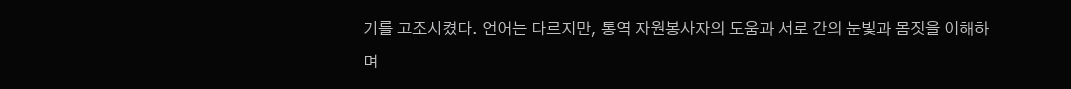기를 고조시켰다. 언어는 다르지만, 통역 자원봉사자의 도움과 서로 간의 눈빛과 몸짓을 이해하며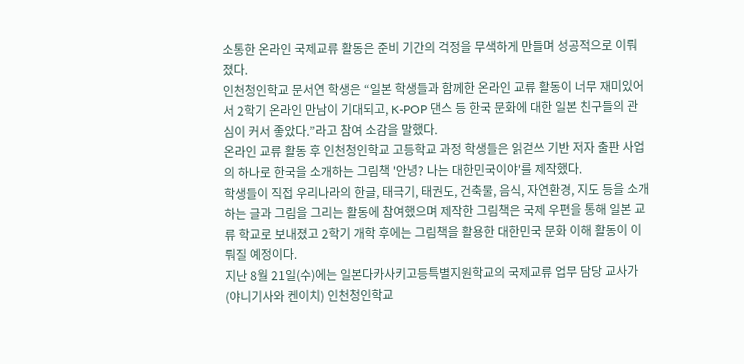소통한 온라인 국제교류 활동은 준비 기간의 걱정을 무색하게 만들며 성공적으로 이뤄졌다.
인천청인학교 문서연 학생은 “일본 학생들과 함께한 온라인 교류 활동이 너무 재미있어서 2학기 온라인 만남이 기대되고, K-POP 댄스 등 한국 문화에 대한 일본 친구들의 관심이 커서 좋았다.”라고 참여 소감을 말했다.
온라인 교류 활동 후 인천청인학교 고등학교 과정 학생들은 읽걷쓰 기반 저자 출판 사업의 하나로 한국을 소개하는 그림책 '안녕? 나는 대한민국이야'를 제작했다.
학생들이 직접 우리나라의 한글, 태극기, 태권도, 건축물, 음식, 자연환경, 지도 등을 소개하는 글과 그림을 그리는 활동에 참여했으며 제작한 그림책은 국제 우편을 통해 일본 교류 학교로 보내졌고 2학기 개학 후에는 그림책을 활용한 대한민국 문화 이해 활동이 이뤄질 예정이다.
지난 8월 21일(수)에는 일본다카사키고등특별지원학교의 국제교류 업무 담당 교사가(야니기사와 켄이치) 인천청인학교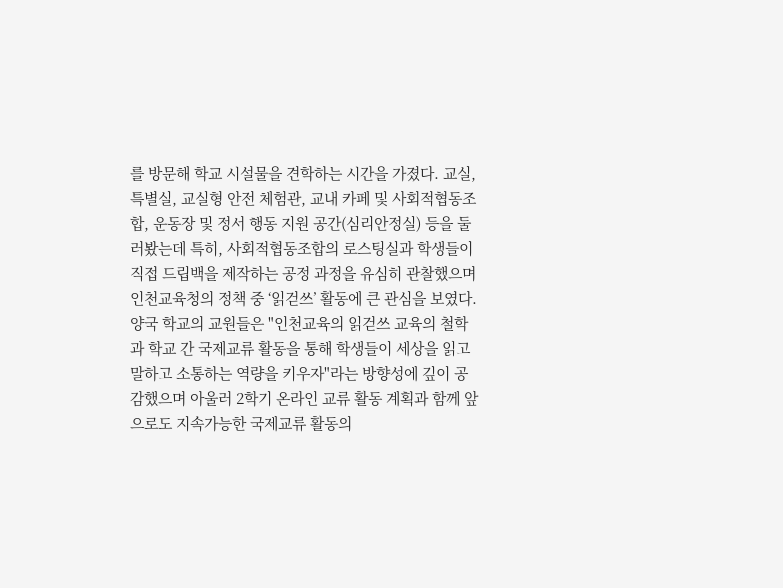를 방문해 학교 시설물을 견학하는 시간을 가졌다. 교실, 특별실, 교실형 안전 체험관, 교내 카페 및 사회적협동조합, 운동장 및 정서 행동 지원 공간(심리안정실) 등을 둘러봤는데 특히, 사회적협동조합의 로스팅실과 학생들이 직접 드립백을 제작하는 공정 과정을 유심히 관찰했으며 인천교육청의 정책 중 ‘읽걷쓰’ 활동에 큰 관심을 보였다.
양국 학교의 교원들은 "인천교육의 읽걷쓰 교육의 철학과 학교 간 국제교류 활동을 통해 학생들이 세상을 읽고 말하고 소통하는 역량을 키우자"라는 방향성에 깊이 공감했으며 아울러 2학기 온라인 교류 활동 계획과 함께 앞으로도 지속가능한 국제교류 활동의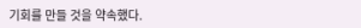기회를 만들 것을 약속했다.